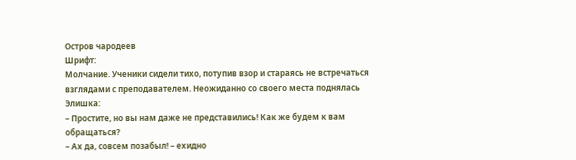Остров чародеев
Шрифт:
Молчание. Ученики сидели тихо, потупив взор и стараясь не встречаться взглядами с преподавателем. Неожиданно со своего места поднялась Элишка:
– Простите, но вы нам даже не представились! Как же будем к вам обращаться?
– Ах да, совсем позабыл! – ехидно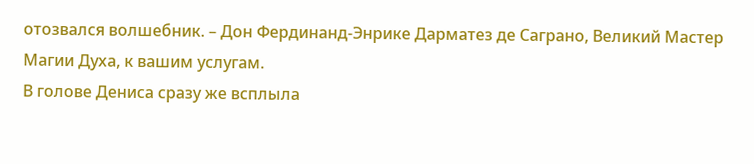отозвался волшебник. – Дон Фердинанд-Энрике Дарматез де Саграно, Великий Мастер Магии Духа, к вашим услугам.
В голове Дениса сразу же всплыла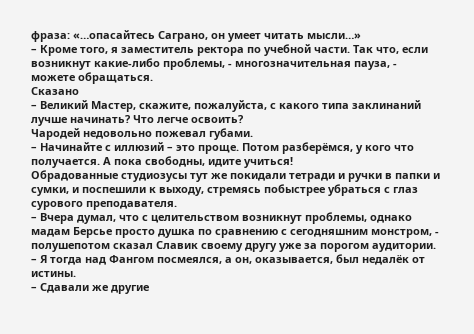фраза: «…опасайтесь Саграно, он умеет читать мысли…»
– Кроме того, я заместитель ректора по учебной части. Так что, если возникнут какие-либо проблемы, - многозначительная пауза, - можете обращаться.
Сказано
– Великий Мастер, скажите, пожалуйста, с какого типа заклинаний лучше начинать? Что легче освоить?
Чародей недовольно пожевал губами.
– Начинайте с иллюзий – это проще. Потом разберёмся, у кого что получается. А пока свободны, идите учиться!
Обрадованные студиозусы тут же покидали тетради и ручки в папки и сумки, и поспешили к выходу, стремясь побыстрее убраться с глаз сурового преподавателя.
– Вчера думал, что с целительством возникнут проблемы, однако мадам Берсье просто душка по сравнению с сегодняшним монстром, - полушепотом сказал Славик своему другу уже за порогом аудитории. – Я тогда над Фангом посмеялся, а он, оказывается, был недалёк от истины.
– Сдавали же другие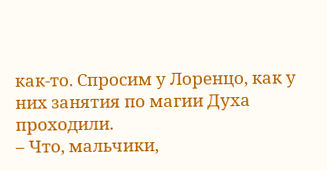как-то. Спросим у Лоренцо, как у них занятия по магии Духа проходили.
– Что, мальчики,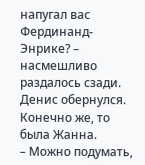напугал вас Фердинанд-Энрике? – насмешливо раздалось сзади.
Денис обернулся. Конечно же, то была Жанна.
– Можно подумать,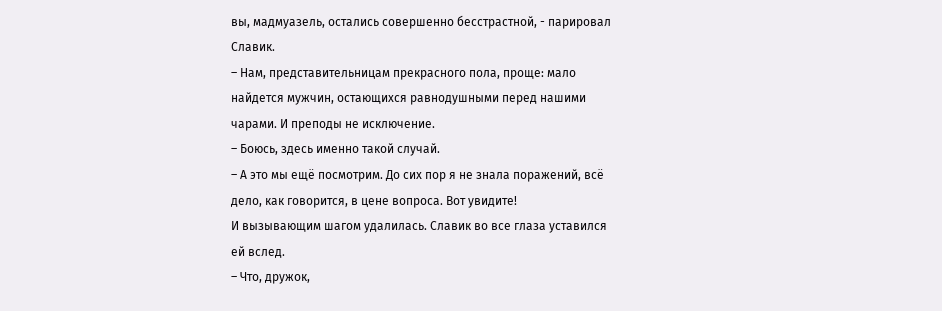вы, мадмуазель, остались совершенно бесстрастной, - парировал Славик.
– Нам, представительницам прекрасного пола, проще: мало найдется мужчин, остающихся равнодушными перед нашими чарами. И преподы не исключение.
– Боюсь, здесь именно такой случай.
– А это мы ещё посмотрим. До сих пор я не знала поражений, всё дело, как говорится, в цене вопроса. Вот увидите!
И вызывающим шагом удалилась. Славик во все глаза уставился ей вслед.
– Что, дружок,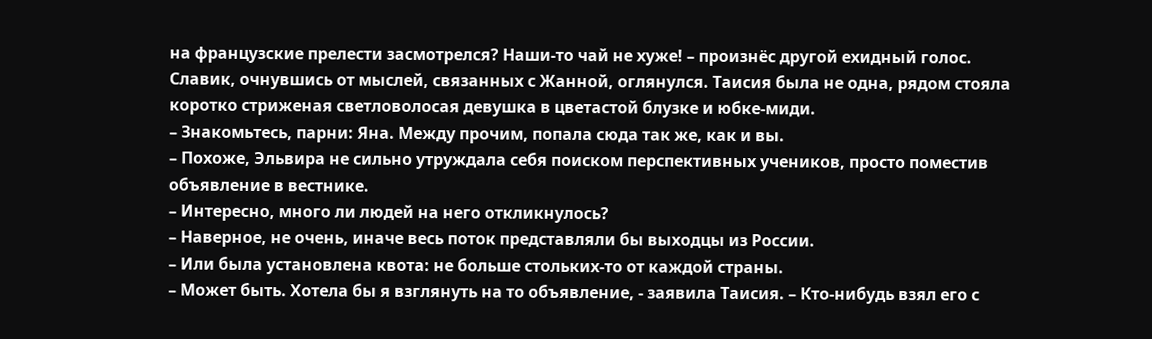на французские прелести засмотрелся? Наши-то чай не хуже! – произнёс другой ехидный голос.
Славик, очнувшись от мыслей, связанных с Жанной, оглянулся. Таисия была не одна, рядом стояла коротко стриженая светловолосая девушка в цветастой блузке и юбке-миди.
– Знакомьтесь, парни: Яна. Между прочим, попала сюда так же, как и вы.
– Похоже, Эльвира не сильно утруждала себя поиском перспективных учеников, просто поместив объявление в вестнике.
– Интересно, много ли людей на него откликнулось?
– Наверное, не очень, иначе весь поток представляли бы выходцы из России.
– Или была установлена квота: не больше стольких-то от каждой страны.
– Может быть. Хотела бы я взглянуть на то объявление, - заявила Таисия. – Кто-нибудь взял его с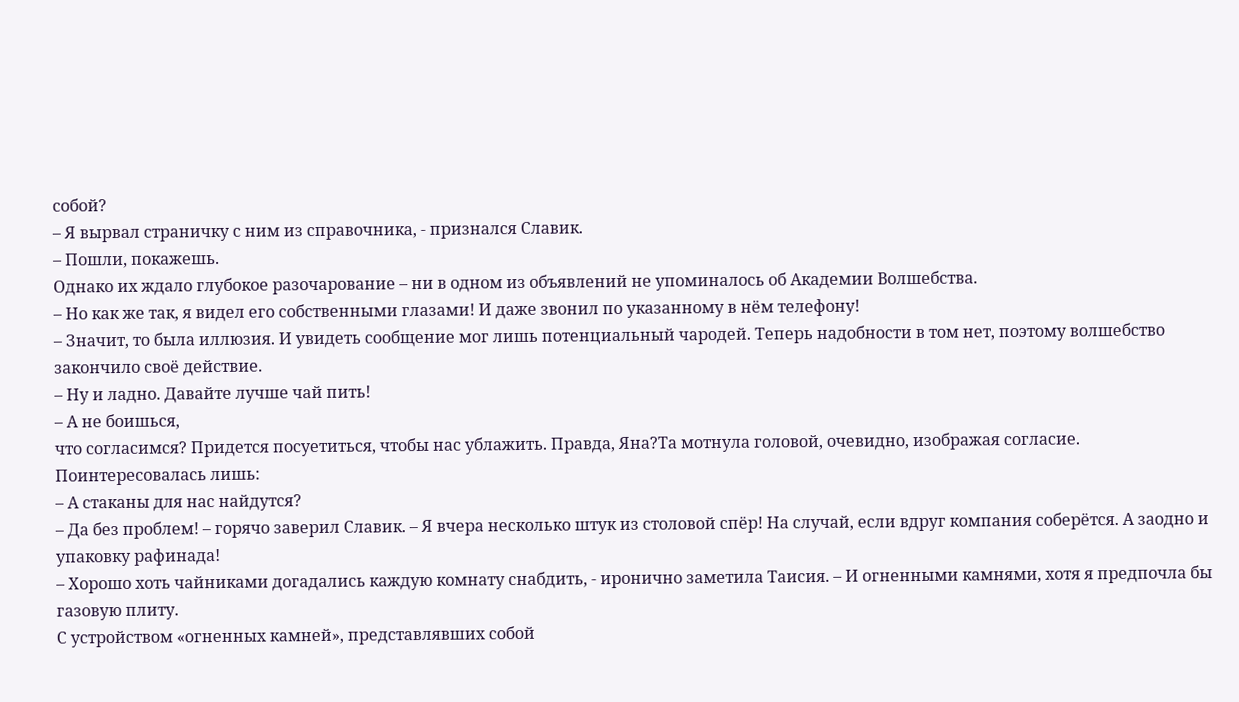собой?
– Я вырвал страничку с ним из справочника, - признался Славик.
– Пошли, покажешь.
Однако их ждало глубокое разочарование – ни в одном из объявлений не упоминалось об Академии Волшебства.
– Но как же так, я видел его собственными глазами! И даже звонил по указанному в нём телефону!
– Значит, то была иллюзия. И увидеть сообщение мог лишь потенциальный чародей. Теперь надобности в том нет, поэтому волшебство закончило своё действие.
– Ну и ладно. Давайте лучше чай пить!
– А не боишься,
что согласимся? Придется посуетиться, чтобы нас ублажить. Правда, Яна?Та мотнула головой, очевидно, изображая согласие. Поинтересовалась лишь:
– А стаканы для нас найдутся?
– Да без проблем! – горячо заверил Славик. – Я вчера несколько штук из столовой спёр! На случай, если вдруг компания соберётся. А заодно и упаковку рафинада!
– Хорошо хоть чайниками догадались каждую комнату снабдить, - иронично заметила Таисия. – И огненными камнями, хотя я предпочла бы газовую плиту.
С устройством «огненных камней», представлявших собой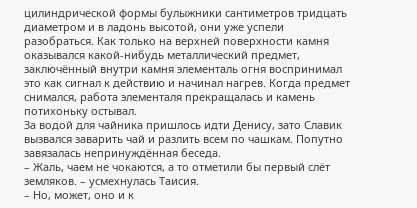цилиндрической формы булыжники сантиметров тридцать диаметром и в ладонь высотой, они уже успели разобраться. Как только на верхней поверхности камня оказывался какой-нибудь металлический предмет, заключённый внутри камня элементаль огня воспринимал это как сигнал к действию и начинал нагрев. Когда предмет снимался, работа элементаля прекращалась и камень потихоньку остывал.
За водой для чайника пришлось идти Денису, зато Славик вызвался заварить чай и разлить всем по чашкам. Попутно завязалась непринуждённая беседа.
– Жаль, чаем не чокаются, а то отметили бы первый слёт земляков. – усмехнулась Таисия.
– Но, может, оно и к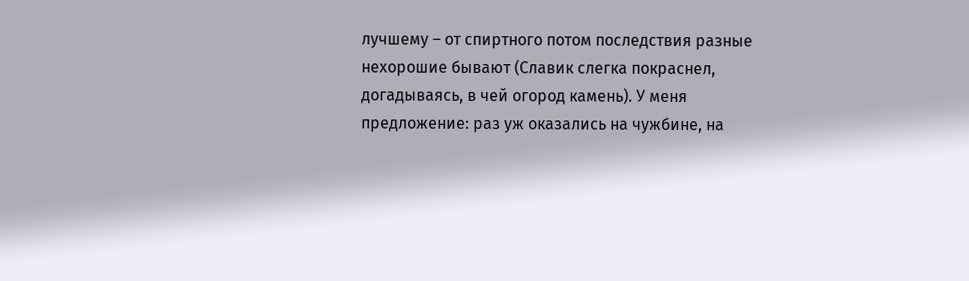лучшему – от спиртного потом последствия разные нехорошие бывают (Славик слегка покраснел, догадываясь, в чей огород камень). У меня предложение: раз уж оказались на чужбине, на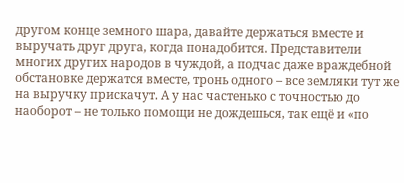другом конце земного шара, давайте держаться вместе и выручать друг друга, когда понадобится. Представители многих других народов в чуждой, а подчас даже враждебной обстановке держатся вместе, тронь одного – все земляки тут же на выручку прискачут. А у нас частенько с точностью до наоборот – не только помощи не дождешься, так ещё и «по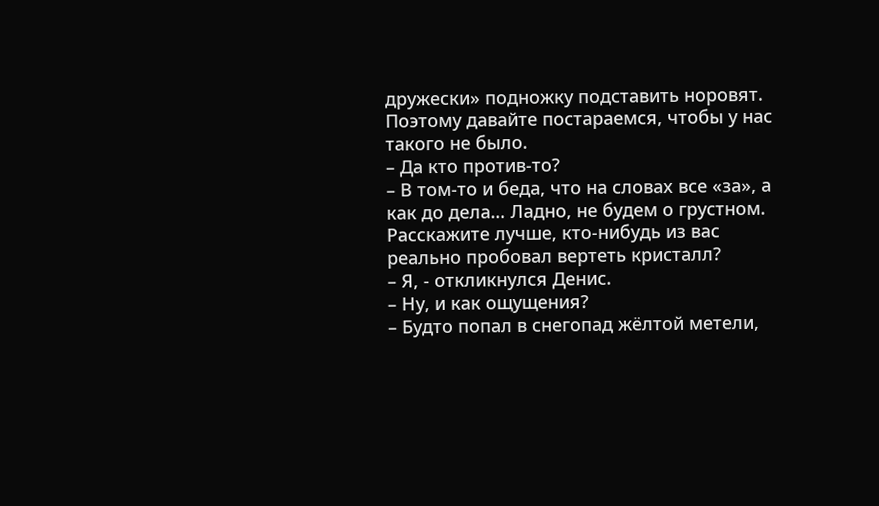дружески» подножку подставить норовят. Поэтому давайте постараемся, чтобы у нас такого не было.
– Да кто против-то?
– В том-то и беда, что на словах все «за», а как до дела… Ладно, не будем о грустном. Расскажите лучше, кто-нибудь из вас реально пробовал вертеть кристалл?
– Я, - откликнулся Денис.
– Ну, и как ощущения?
– Будто попал в снегопад жёлтой метели,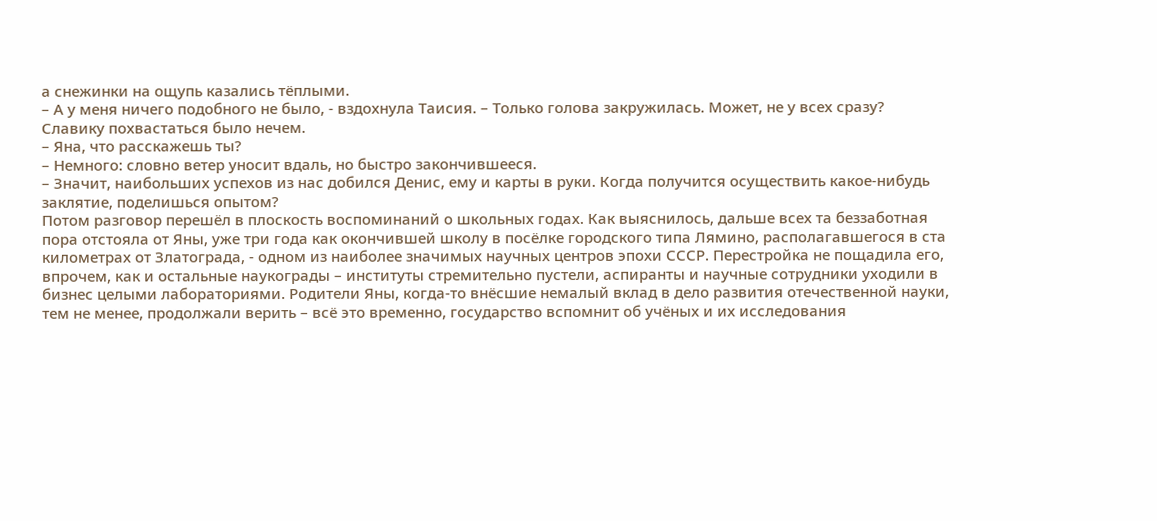а снежинки на ощупь казались тёплыми.
– А у меня ничего подобного не было, - вздохнула Таисия. – Только голова закружилась. Может, не у всех сразу?
Славику похвастаться было нечем.
– Яна, что расскажешь ты?
– Немного: словно ветер уносит вдаль, но быстро закончившееся.
– Значит, наибольших успехов из нас добился Денис, ему и карты в руки. Когда получится осуществить какое-нибудь заклятие, поделишься опытом?
Потом разговор перешёл в плоскость воспоминаний о школьных годах. Как выяснилось, дальше всех та беззаботная пора отстояла от Яны, уже три года как окончившей школу в посёлке городского типа Лямино, располагавшегося в ста километрах от Златограда, - одном из наиболее значимых научных центров эпохи СССР. Перестройка не пощадила его, впрочем, как и остальные наукограды – институты стремительно пустели, аспиранты и научные сотрудники уходили в бизнес целыми лабораториями. Родители Яны, когда-то внёсшие немалый вклад в дело развития отечественной науки, тем не менее, продолжали верить – всё это временно, государство вспомнит об учёных и их исследования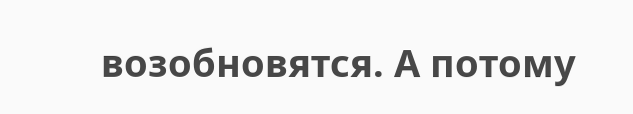возобновятся. А потому